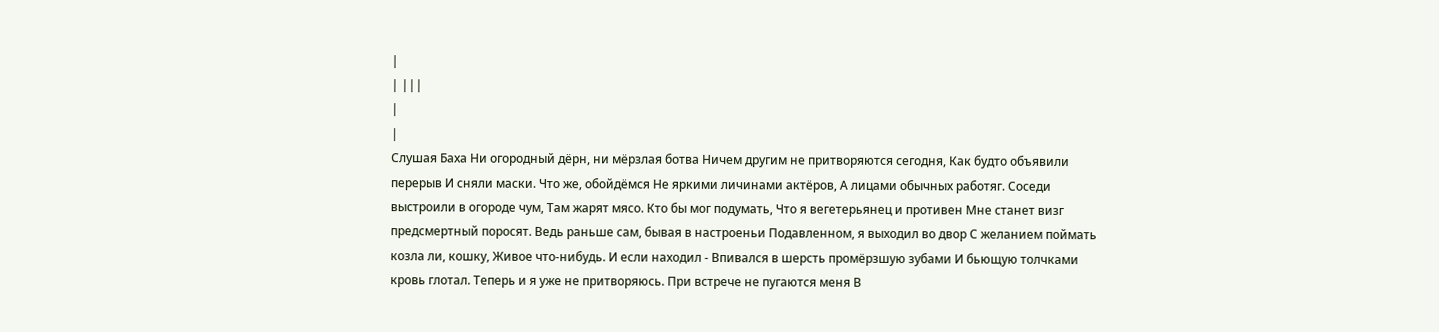|
| |||
|
|
Слушая Баха Ни огородный дёрн, ни мёрзлая ботва Ничем другим не притворяются сегодня, Как будто объявили перерыв И сняли маски. Что же, обойдёмся Не яркими личинами актёров, А лицами обычных работяг. Соседи выстроили в огороде чум, Там жарят мясо. Кто бы мог подумать, Что я вегетерьянец и противен Мне станет визг предсмертный поросят. Ведь раньше сам, бывая в настроеньи Подавленном, я выходил во двор С желанием поймать козла ли, кошку, Живое что-нибудь. И если находил - Впивался в шерсть промёрзшую зубами И бьющую толчками кровь глотал. Теперь и я уже не притворяюсь. При встрече не пугаются меня В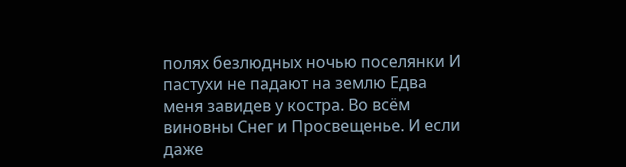полях безлюдных ночью поселянки И пастухи не падают на землю Едва меня завидев у костра. Во всём виновны Снег и Просвещенье. И если даже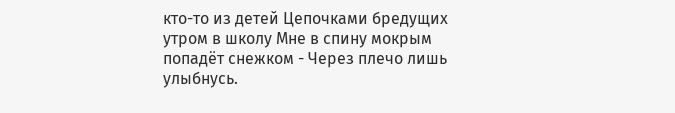кто-то из детей Цепочками бредущих утром в школу Мне в спину мокрым попадёт снежком - Через плечо лишь улыбнусь.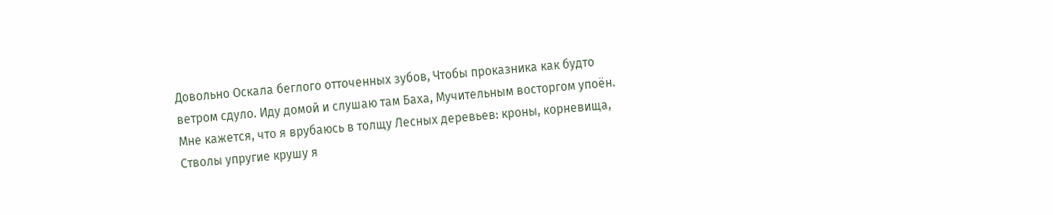Довольно Оскала беглого отточенных зубов, Чтобы проказника как будто ветром сдуло. Иду домой и слушаю там Баха, Мучительным восторгом упоён. Мне кажется, что я врубаюсь в толщу Лесных деревьев: кроны, корневища, Стволы упругие крушу я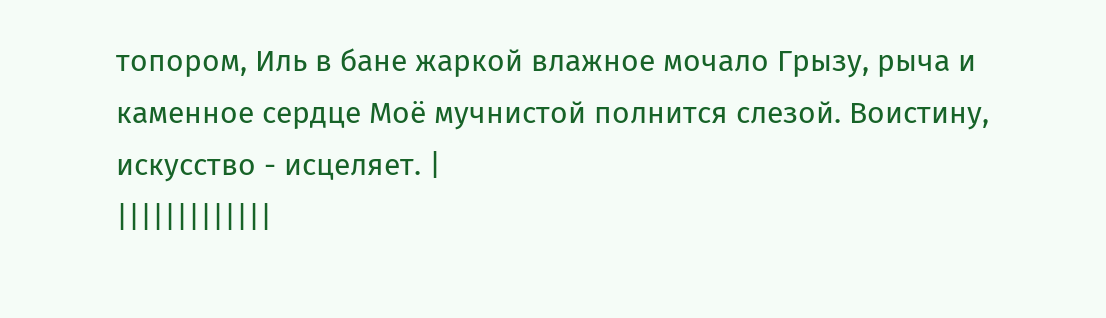топором, Иль в бане жаркой влажное мочало Грызу, рыча и каменное сердце Моё мучнистой полнится слезой. Воистину, искусство - исцеляет. |
|||||||||||||